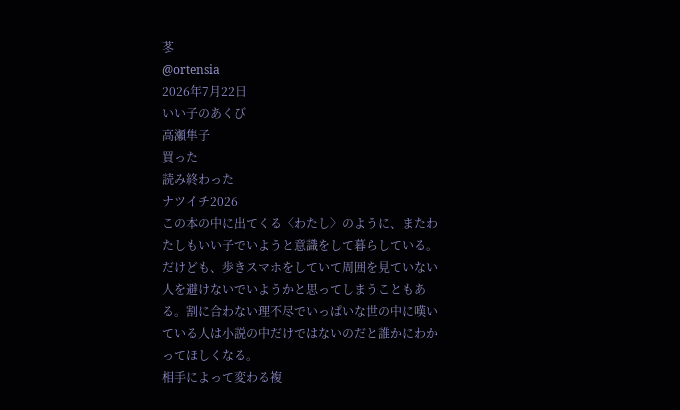苳
@ortensia
2026年7月22日
いい子のあくび
高瀬隼子
買った
読み終わった
ナツイチ2026
この本の中に出てくる〈わたし〉のように、またわたしもいい子でいようと意識をして暮らしている。だけども、歩きスマホをしていて周囲を見ていない人を避けないでいようかと思ってしまうこともある。割に合わない理不尽でいっぱいな世の中に嘆いている人は小説の中だけではないのだと誰かにわかってほしくなる。
相手によって変わる複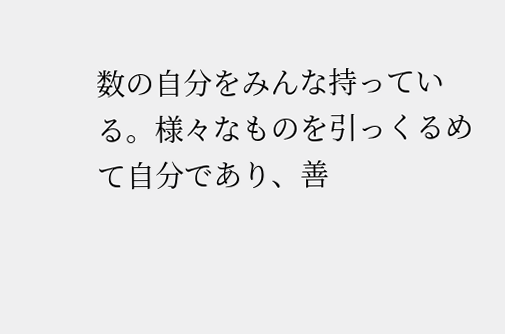数の自分をみんな持っている。様々なものを引っくるめて自分であり、善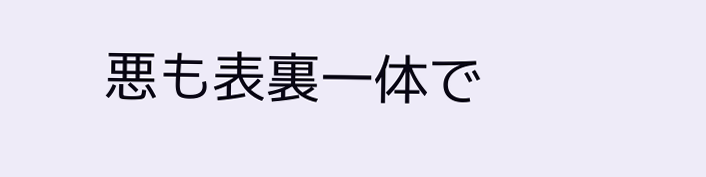悪も表裏一体で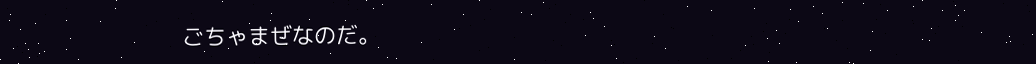ごちゃまぜなのだ。